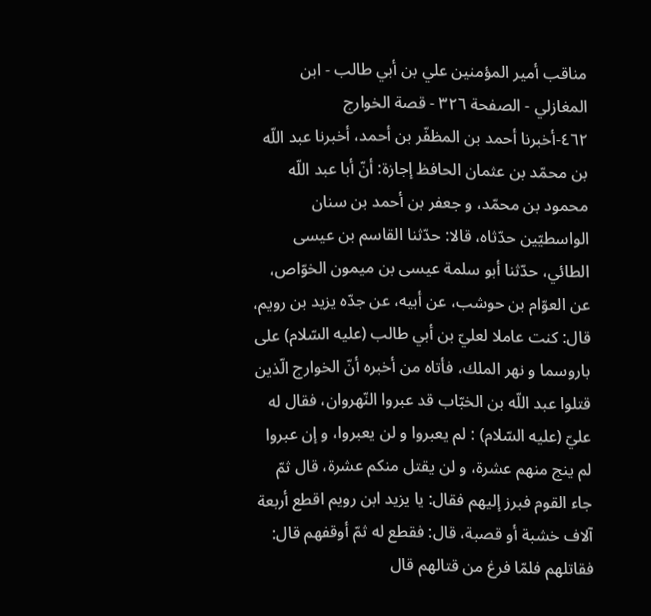مناقب أمير المؤمنين علي بن أبي طالب - ابن المغازلي - الصفحة ٣٢٦ - قصة الخوارج
٤٦٢-أخبرنا أحمد بن المظفّر بن أحمد، أخبرنا عبد اللّه بن محمّد بن عثمان الحافظ إجازة: أنّ أبا عبد اللّه محمود بن محمّد، و جعفر بن أحمد بن سنان الواسطيّين حدّثاه، قالا: حدّثنا القاسم بن عيسى الطائي، حدّثنا أبو سلمة عيسى بن ميمون الخوّاص، عن العوّام بن حوشب، عن أبيه، عن جدّه يزيد بن رويم، قال: كنت عاملا لعليّ بن أبي طالب (عليه السّلام) على باروسما و نهر الملك، فأتاه من أخبره أنّ الخوارج الّذين قتلوا عبد اللّه بن الخبّاب قد عبروا النّهروان، فقال له عليّ (عليه السّلام) : لم يعبروا و لن يعبروا، و إن عبروا لم ينج منهم عشرة، و لن يقتل منكم عشرة، قال ثمّ جاء القوم فبرز إليهم فقال: يا يزيد ابن رويم اقطع أربعة آلاف خشبة أو قصبة، قال: فقطع له ثمّ أوقفهم قال:
فقاتلهم فلمّا فرغ من قتالهم قال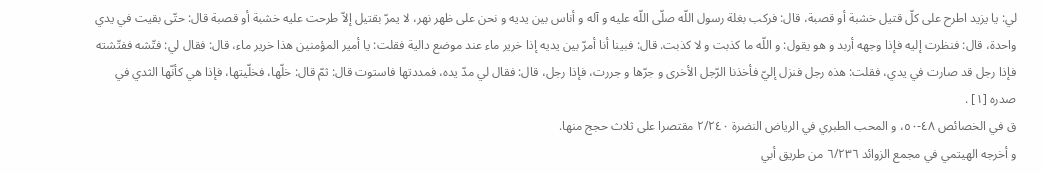لي: يا يزيد اطرح على كلّ قتيل خشبة أو قصبة، قال: فركب بغلة رسول اللّه صلّى اللّه عليه و آله و أناس بين يديه و نحن على ظهر نهر، لا يمرّ بقتيل إلاّ طرحت عليه خشبة أو قصبة قال: حتّى بقيت في يدي واحدة، قال: فنظرت إليه فإذا وجهه أربد و هو يقول: و اللّه ما كذبت و لا كذبت. قال: فبينا أنا أمرّ بين يديه إذا خرير ماء عند موضع دالية فقلت: يا أمير المؤمنين هذا خرير ماء، قال: فقال لي: فتّشه ففتّشته فإذا رجل قد صارت في يدي، فقلت: هذه رجل فنزل إليّ فأخذنا الرّجل الأخرى و جرّها و جررت، فإذا رجل، قال: فقال لي مدّ يده، فمددتها فاستوت قال: ثمّ قال: خلّها، فخلّيتها، فإذا هي كأنّها الثدي في صدره [١] .
ق في الخصائص ٤٨-٥٠، و المحب الطبري في الرياض النضرة ٢/٢٤٠ مقتصرا على ثلاث حجج منها.
و أخرجه الهيتمي في مجمع الزوائد ٦/٢٣٦ من طريق أبي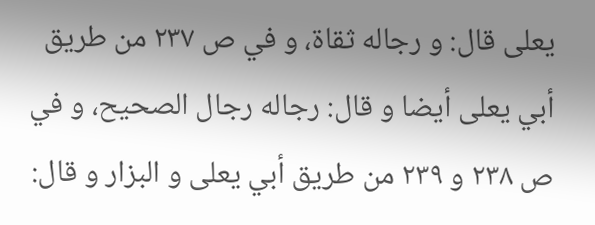يعلى قال: و رجاله ثقاة، و في ص ٢٣٧ من طريق أبي يعلى أيضا و قال: رجاله رجال الصحيح، و في ص ٢٣٨ و ٢٣٩ من طريق أبي يعلى و البزار و قال: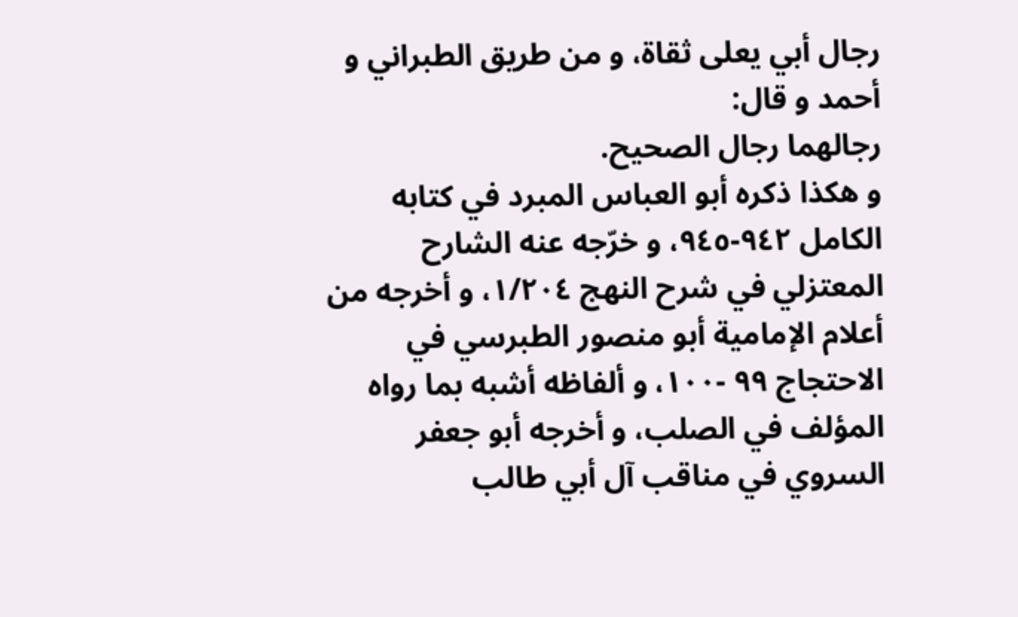رجال أبي يعلى ثقاة، و من طريق الطبراني و أحمد و قال:
رجالهما رجال الصحيح.
و هكذا ذكره أبو العباس المبرد في كتابه الكامل ٩٤٢-٩٤٥، و خرّجه عنه الشارح المعتزلي في شرح النهج ١/٢٠٤، و أخرجه من أعلام الإمامية أبو منصور الطبرسي في الاحتجاج ٩٩ -١٠٠، و ألفاظه أشبه بما رواه المؤلف في الصلب، و أخرجه أبو جعفر السروي في مناقب آل أبي طالب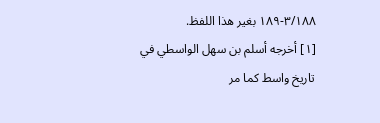٣/١٨٨-١٨٩ بغير هذا اللفظ.
[١] أخرجه أسلم بن سهل الواسطي في تاريخ واسط كما مر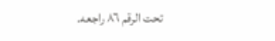تحت الرقم ٨٦ راجعه.